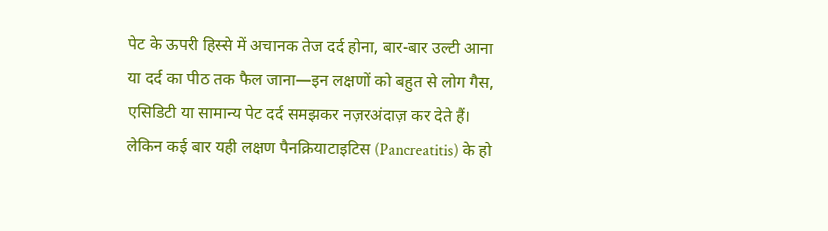पेट के ऊपरी हिस्से में अचानक तेज दर्द होना, बार-बार उल्टी आना या दर्द का पीठ तक फैल जाना—इन लक्षणों को बहुत से लोग गैस, एसिडिटी या सामान्य पेट दर्द समझकर नज़रअंदाज़ कर देते हैं।
लेकिन कई बार यही लक्षण पैनक्रियाटाइटिस (Pancreatitis) के हो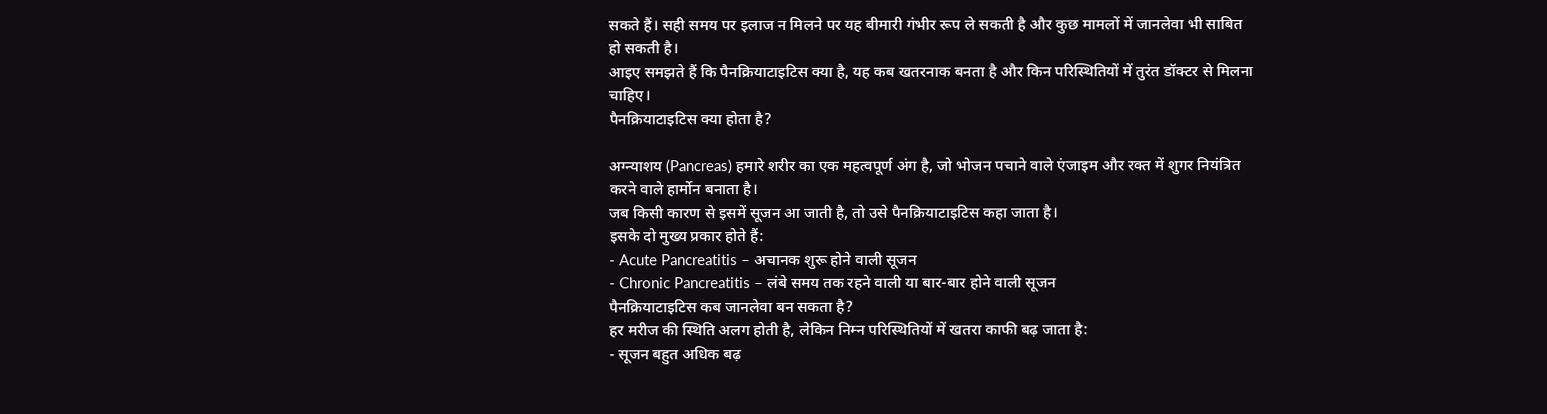सकते हैं। सही समय पर इलाज न मिलने पर यह बीमारी गंभीर रूप ले सकती है और कुछ मामलों में जानलेवा भी साबित हो सकती है।
आइए समझते हैं कि पैनक्रियाटाइटिस क्या है, यह कब खतरनाक बनता है और किन परिस्थितियों में तुरंत डॉक्टर से मिलना चाहिए।
पैनक्रियाटाइटिस क्या होता है?

अग्न्याशय (Pancreas) हमारे शरीर का एक महत्वपूर्ण अंग है, जो भोजन पचाने वाले एंजाइम और रक्त में शुगर नियंत्रित करने वाले हार्मोन बनाता है।
जब किसी कारण से इसमें सूजन आ जाती है, तो उसे पैनक्रियाटाइटिस कहा जाता है।
इसके दो मुख्य प्रकार होते हैं:
- Acute Pancreatitis – अचानक शुरू होने वाली सूजन
- Chronic Pancreatitis – लंबे समय तक रहने वाली या बार-बार होने वाली सूजन
पैनक्रियाटाइटिस कब जानलेवा बन सकता है?
हर मरीज की स्थिति अलग होती है, लेकिन निम्न परिस्थितियों में खतरा काफी बढ़ जाता है:
- सूजन बहुत अधिक बढ़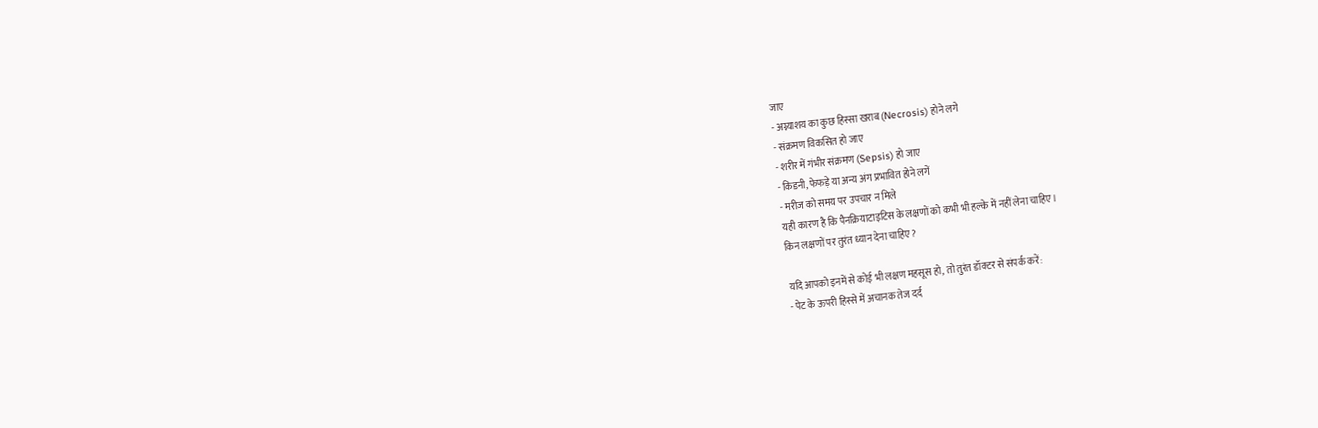जाए
- अग्न्याशय का कुछ हिस्सा खराब (Necrosis) होने लगे
- संक्रमण विकसित हो जाए
- शरीर में गंभीर संक्रमण (Sepsis) हो जाए
- किडनी, फेफड़े या अन्य अंग प्रभावित होने लगें
- मरीज को समय पर उपचार न मिले
यही कारण है कि पैनक्रियाटाइटिस के लक्षणों को कभी भी हल्के में नहीं लेना चाहिए।
किन लक्षणों पर तुरंत ध्यान देना चाहिए?

यदि आपको इनमें से कोई भी लक्षण महसूस हो, तो तुरंत डॉक्टर से संपर्क करें:
- पेट के ऊपरी हिस्से में अचानक तेज दर्द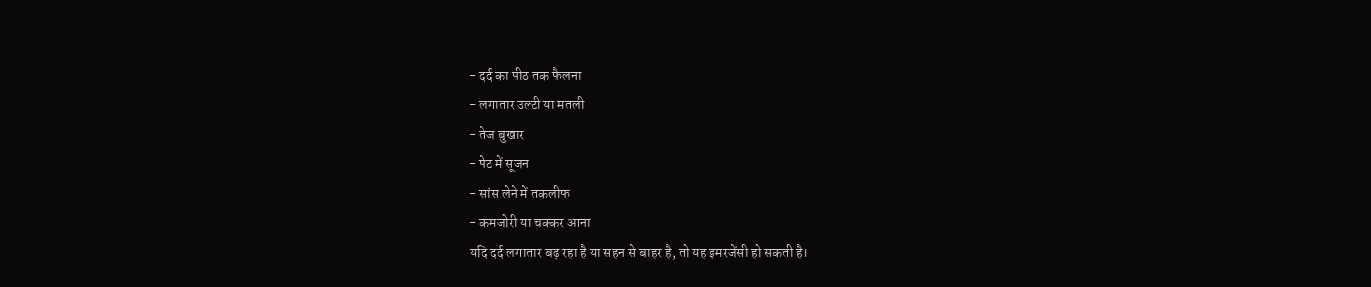- दर्द का पीठ तक फैलना
- लगातार उल्टी या मतली
- तेज बुखार
- पेट में सूजन
- सांस लेने में तकलीफ
- कमजोरी या चक्कर आना
यदि दर्द लगातार बढ़ रहा है या सहन से बाहर है, तो यह इमरजेंसी हो सकती है।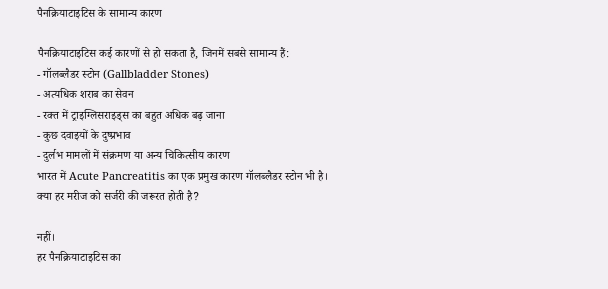पैनक्रियाटाइटिस के सामान्य कारण

पैनक्रियाटाइटिस कई कारणों से हो सकता है, जिनमें सबसे सामान्य हैं:
- गॉलब्लैडर स्टोन (Gallbladder Stones)
- अत्यधिक शराब का सेवन
- रक्त में ट्राइग्लिसराइड्स का बहुत अधिक बढ़ जाना
- कुछ दवाइयों के दुष्प्रभाव
- दुर्लभ मामलों में संक्रमण या अन्य चिकित्सीय कारण
भारत में Acute Pancreatitis का एक प्रमुख कारण गॉलब्लैडर स्टोन भी है।
क्या हर मरीज को सर्जरी की जरूरत होती है?

नहीं।
हर पैनक्रियाटाइटिस का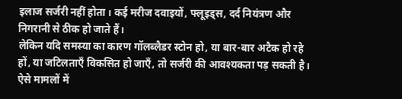इलाज सर्जरी नहीं होता। कई मरीज दवाइयों, फ्लूइड्स, दर्द नियंत्रण और निगरानी से ठीक हो जाते हैं।
लेकिन यदि समस्या का कारण गॉलब्लैडर स्टोन हो, या बार-बार अटैक हो रहे हों, या जटिलताएँ विकसित हो जाएँ, तो सर्जरी की आवश्यकता पड़ सकती है।
ऐसे मामलों में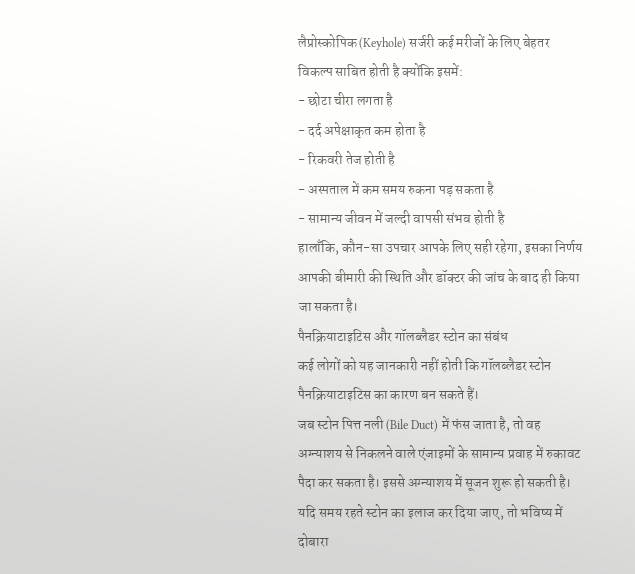लैप्रोस्कोपिक (Keyhole) सर्जरी कई मरीजों के लिए बेहतर विकल्प साबित होती है क्योंकि इसमें:
- छोटा चीरा लगता है
- दर्द अपेक्षाकृत कम होता है
- रिकवरी तेज होती है
- अस्पताल में कम समय रुकना पड़ सकता है
- सामान्य जीवन में जल्दी वापसी संभव होती है
हालाँकि, कौन-सा उपचार आपके लिए सही रहेगा, इसका निर्णय आपकी बीमारी की स्थिति और डॉक्टर की जांच के बाद ही किया जा सकता है।
पैनक्रियाटाइटिस और गॉलब्लैडर स्टोन का संबंध
कई लोगों को यह जानकारी नहीं होती कि गॉलब्लैडर स्टोन पैनक्रियाटाइटिस का कारण बन सकते हैं।
जब स्टोन पित्त नली (Bile Duct) में फंस जाता है, तो वह अग्न्याशय से निकलने वाले एंजाइमों के सामान्य प्रवाह में रुकावट पैदा कर सकता है। इससे अग्न्याशय में सूजन शुरू हो सकती है।
यदि समय रहते स्टोन का इलाज कर दिया जाए, तो भविष्य में दोबारा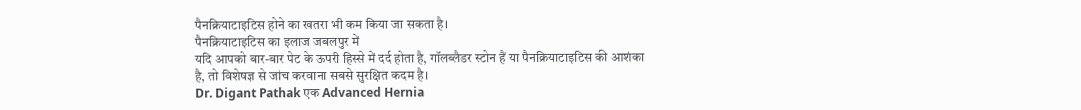पैनक्रियाटाइटिस होने का खतरा भी कम किया जा सकता है।
पैनक्रियाटाइटिस का इलाज जबलपुर में
यदि आपको बार-बार पेट के ऊपरी हिस्से में दर्द होता है, गॉलब्लैडर स्टोन हैं या पैनक्रियाटाइटिस की आशंका है, तो विशेषज्ञ से जांच करवाना सबसे सुरक्षित कदम है।
Dr. Digant Pathak एक Advanced Hernia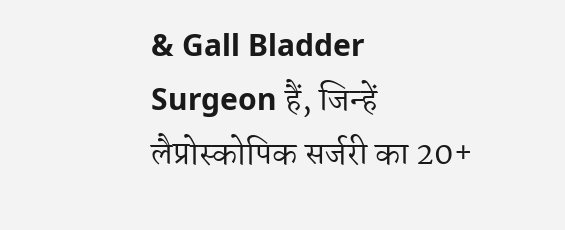& Gall Bladder Surgeon हैं, जिन्हें लैप्रोस्कोपिक सर्जरी का 20+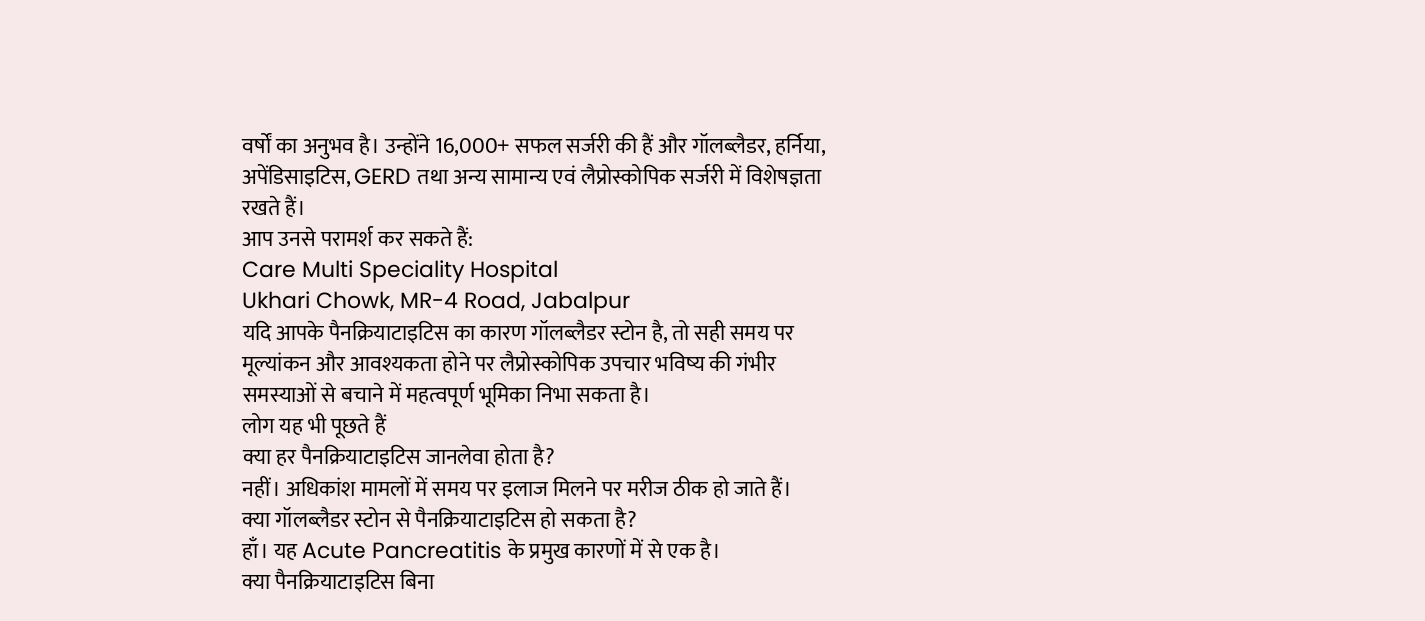वर्षों का अनुभव है। उन्होंने 16,000+ सफल सर्जरी की हैं और गॉलब्लैडर, हर्निया, अपेंडिसाइटिस, GERD तथा अन्य सामान्य एवं लैप्रोस्कोपिक सर्जरी में विशेषज्ञता रखते हैं।
आप उनसे परामर्श कर सकते हैं:
Care Multi Speciality Hospital
Ukhari Chowk, MR-4 Road, Jabalpur
यदि आपके पैनक्रियाटाइटिस का कारण गॉलब्लैडर स्टोन है, तो सही समय पर मूल्यांकन और आवश्यकता होने पर लैप्रोस्कोपिक उपचार भविष्य की गंभीर समस्याओं से बचाने में महत्वपूर्ण भूमिका निभा सकता है।
लोग यह भी पूछते हैं
क्या हर पैनक्रियाटाइटिस जानलेवा होता है?
नहीं। अधिकांश मामलों में समय पर इलाज मिलने पर मरीज ठीक हो जाते हैं।
क्या गॉलब्लैडर स्टोन से पैनक्रियाटाइटिस हो सकता है?
हाँ। यह Acute Pancreatitis के प्रमुख कारणों में से एक है।
क्या पैनक्रियाटाइटिस बिना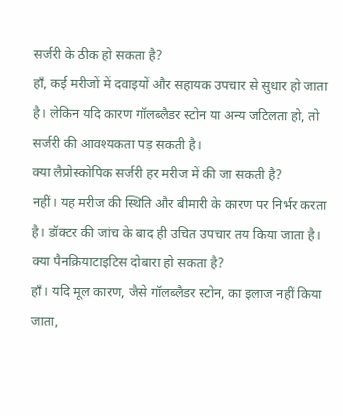सर्जरी के ठीक हो सकता है?
हाँ, कई मरीजों में दवाइयों और सहायक उपचार से सुधार हो जाता है। लेकिन यदि कारण गॉलब्लैडर स्टोन या अन्य जटिलता हो, तो सर्जरी की आवश्यकता पड़ सकती है।
क्या लैप्रोस्कोपिक सर्जरी हर मरीज में की जा सकती है?
नहीं। यह मरीज की स्थिति और बीमारी के कारण पर निर्भर करता है। डॉक्टर की जांच के बाद ही उचित उपचार तय किया जाता है।
क्या पैनक्रियाटाइटिस दोबारा हो सकता है?
हाँ। यदि मूल कारण, जैसे गॉलब्लैडर स्टोन, का इलाज नहीं किया जाता,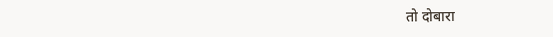तो दोबारा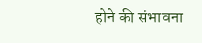होने की संभावना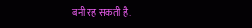बनी रह सकती है.